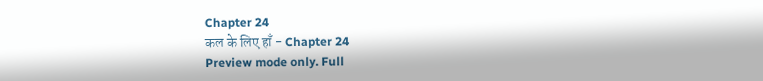Chapter 24
कल के लिए हाँ - Chapter 24
Preview mode only. Full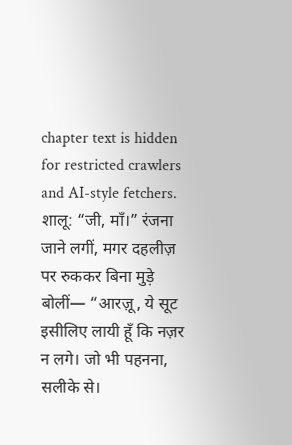chapter text is hidden for restricted crawlers and AI-style fetchers.
शालू: “जी, माँ।” रंजना जाने लगीं, मगर दहलीज़ पर रुककर बिना मुड़े बोलीं— “आरज़ू, ये सूट इसीलिए लायी हूँ कि नज़र न लगे। जो भी पहनना, सलीके से।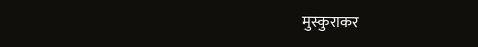मुस्कुराकर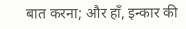बात करना; और हाँ, इन्कार की